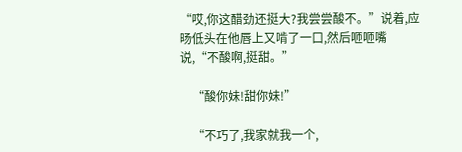“哎,你这醋劲还挺大?我尝尝酸不。”说着,应旸低头在他唇上又啃了一口,然后咂咂嘴说,“不酸啊,挺甜。”

    “酸你妹!甜你妹!”

    “不巧了,我家就我一个,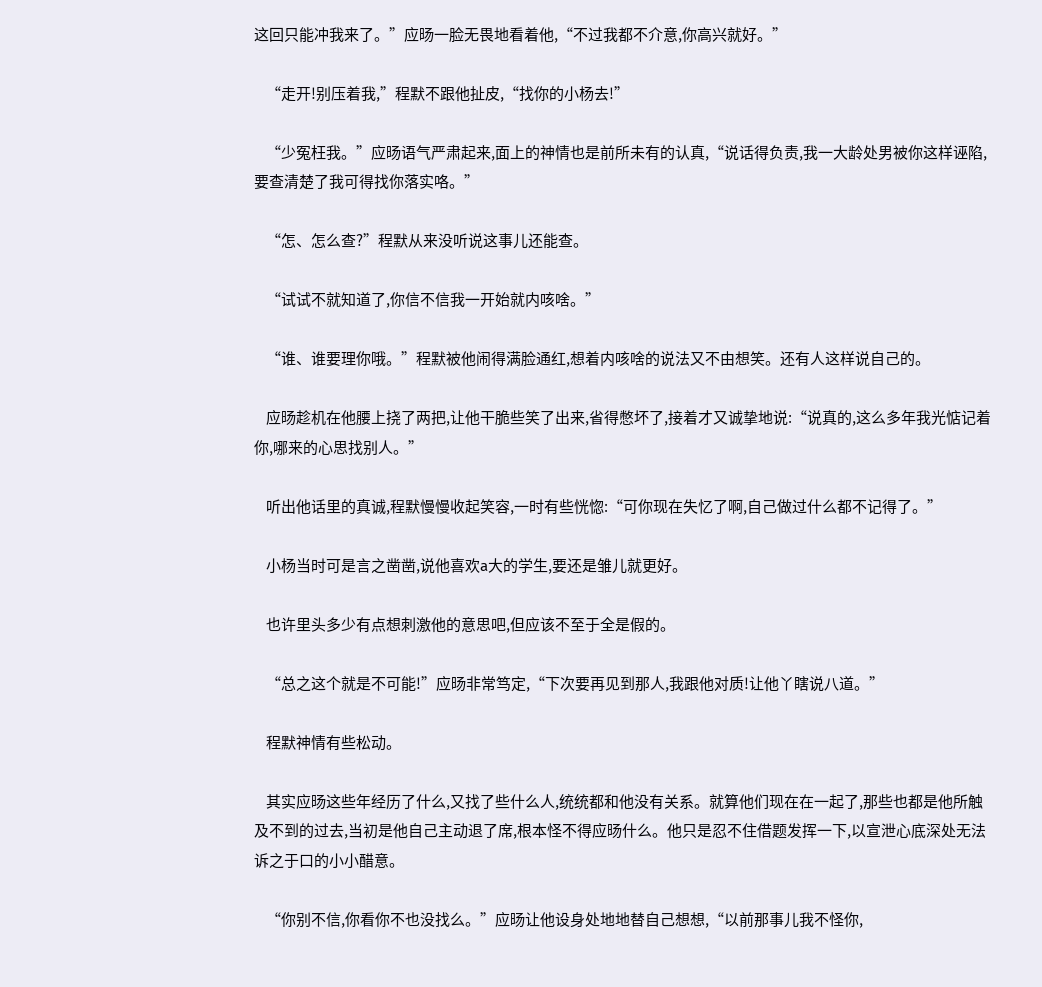这回只能冲我来了。”应旸一脸无畏地看着他,“不过我都不介意,你高兴就好。”

    “走开!别压着我,”程默不跟他扯皮,“找你的小杨去!”

    “少冤枉我。”应旸语气严肃起来,面上的神情也是前所未有的认真,“说话得负责,我一大龄处男被你这样诬陷,要查清楚了我可得找你落实咯。”

    “怎、怎么查?”程默从来没听说这事儿还能查。

    “试试不就知道了,你信不信我一开始就内咳啥。”

    “谁、谁要理你哦。”程默被他闹得满脸通红,想着内咳啥的说法又不由想笑。还有人这样说自己的。

    应旸趁机在他腰上挠了两把,让他干脆些笑了出来,省得憋坏了,接着才又诚挚地说:“说真的,这么多年我光惦记着你,哪来的心思找别人。”

    听出他话里的真诚,程默慢慢收起笑容,一时有些恍惚:“可你现在失忆了啊,自己做过什么都不记得了。”

    小杨当时可是言之凿凿,说他喜欢a大的学生,要还是雏儿就更好。

    也许里头多少有点想刺激他的意思吧,但应该不至于全是假的。

    “总之这个就是不可能!”应旸非常笃定,“下次要再见到那人,我跟他对质!让他丫瞎说八道。”

    程默神情有些松动。

    其实应旸这些年经历了什么,又找了些什么人,统统都和他没有关系。就算他们现在在一起了,那些也都是他所触及不到的过去,当初是他自己主动退了席,根本怪不得应旸什么。他只是忍不住借题发挥一下,以宣泄心底深处无法诉之于口的小小醋意。

    “你别不信,你看你不也没找么。”应旸让他设身处地地替自己想想,“以前那事儿我不怪你,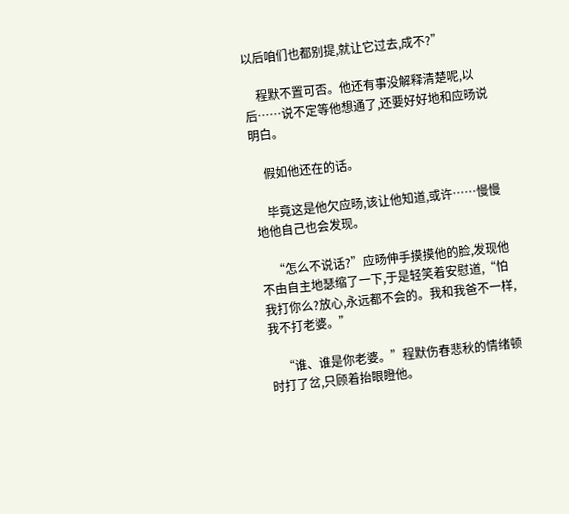以后咱们也都别提,就让它过去,成不?”

    程默不置可否。他还有事没解释清楚呢,以后……说不定等他想通了,还要好好地和应旸说明白。

    假如他还在的话。

    毕竟这是他欠应旸,该让他知道,或许……慢慢地他自己也会发现。

    “怎么不说话?”应旸伸手摸摸他的脸,发现他不由自主地瑟缩了一下,于是轻笑着安慰道,“怕我打你么?放心,永远都不会的。我和我爸不一样,我不打老婆。”

    “谁、谁是你老婆。”程默伤春悲秋的情绪顿时打了岔,只顾着抬眼瞪他。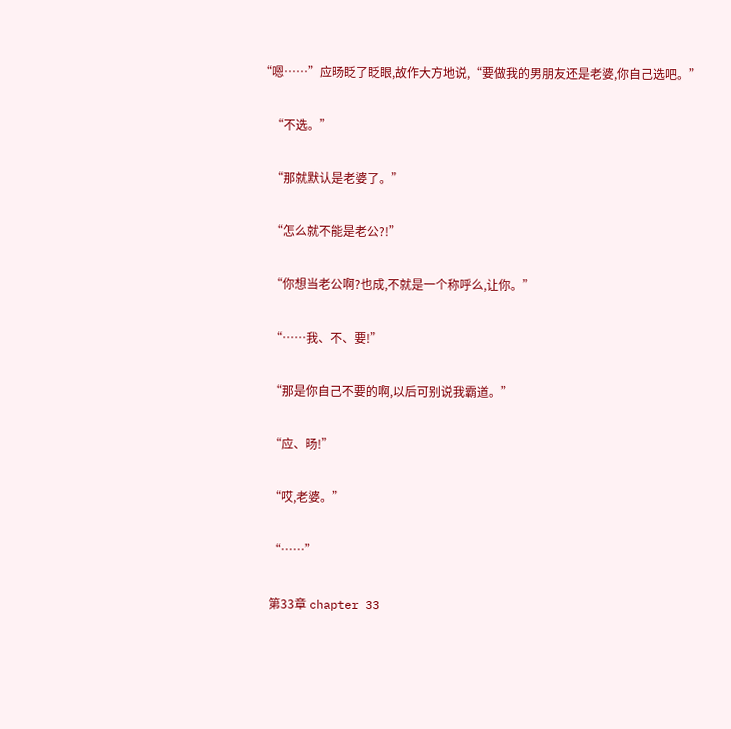“嗯……”应旸眨了眨眼,故作大方地说,“要做我的男朋友还是老婆,你自己选吧。”

    “不选。”

    “那就默认是老婆了。”

    “怎么就不能是老公?!”

    “你想当老公啊?也成,不就是一个称呼么,让你。”

    “……我、不、要!”

    “那是你自己不要的啊,以后可别说我霸道。”

    “应、旸!”

    “哎,老婆。”

    “……”

    第33章 chapter 33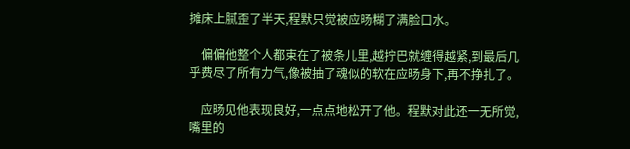摊床上腻歪了半天,程默只觉被应旸糊了满脸口水。

    偏偏他整个人都束在了被条儿里,越拧巴就缠得越紧,到最后几乎费尽了所有力气,像被抽了魂似的软在应旸身下,再不挣扎了。

    应旸见他表现良好,一点点地松开了他。程默对此还一无所觉,嘴里的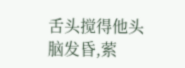舌头搅得他头脑发昏,萦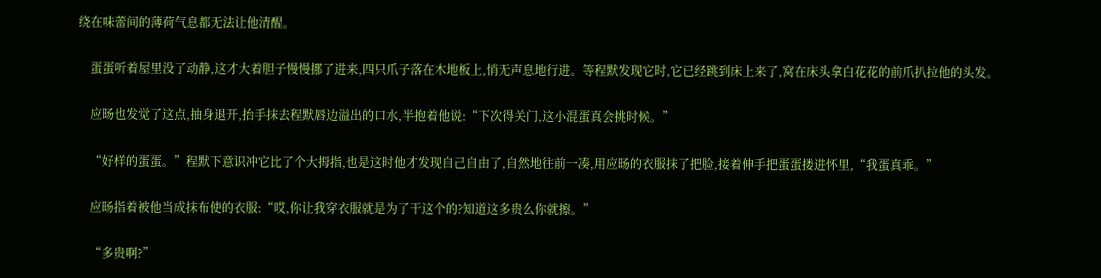绕在味蕾间的薄荷气息都无法让他清醒。

    蛋蛋听着屋里没了动静,这才大着胆子慢慢挪了进来,四只爪子落在木地板上,悄无声息地行进。等程默发现它时,它已经跳到床上来了,窝在床头拿白花花的前爪扒拉他的头发。

    应旸也发觉了这点,抽身退开,抬手抹去程默唇边溢出的口水,半抱着他说:“下次得关门,这小混蛋真会挑时候。”

    “好样的蛋蛋。”程默下意识冲它比了个大拇指,也是这时他才发现自己自由了,自然地往前一凑,用应旸的衣服抹了把脸,接着伸手把蛋蛋搂进怀里,“我蛋真乖。”

    应旸指着被他当成抹布使的衣服:“哎,你让我穿衣服就是为了干这个的?知道这多贵么你就擦。”

    “多贵啊?”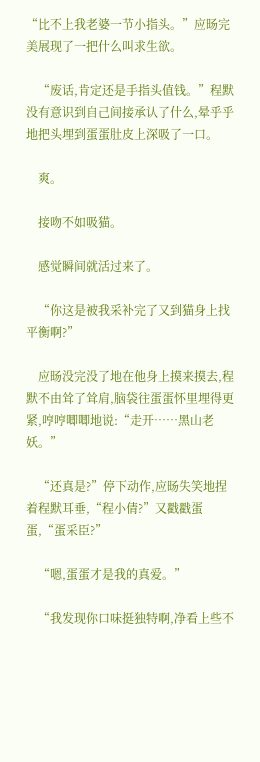“比不上我老婆一节小指头。”应旸完美展现了一把什么叫求生欲。

    “废话,肯定还是手指头值钱。”程默没有意识到自己间接承认了什么,晕乎乎地把头埋到蛋蛋肚皮上深吸了一口。

    爽。

    接吻不如吸猫。

    感觉瞬间就活过来了。

    “你这是被我采补完了又到猫身上找平衡啊?”

    应旸没完没了地在他身上摸来摸去,程默不由耸了耸肩,脑袋往蛋蛋怀里埋得更紧,哼哼唧唧地说:“走开……黑山老妖。”

    “还真是?”停下动作,应旸失笑地捏着程默耳垂,“程小倩?”又戳戳蛋蛋,“蛋采臣?”

    “嗯,蛋蛋才是我的真爱。”

    “我发现你口味挺独特啊,净看上些不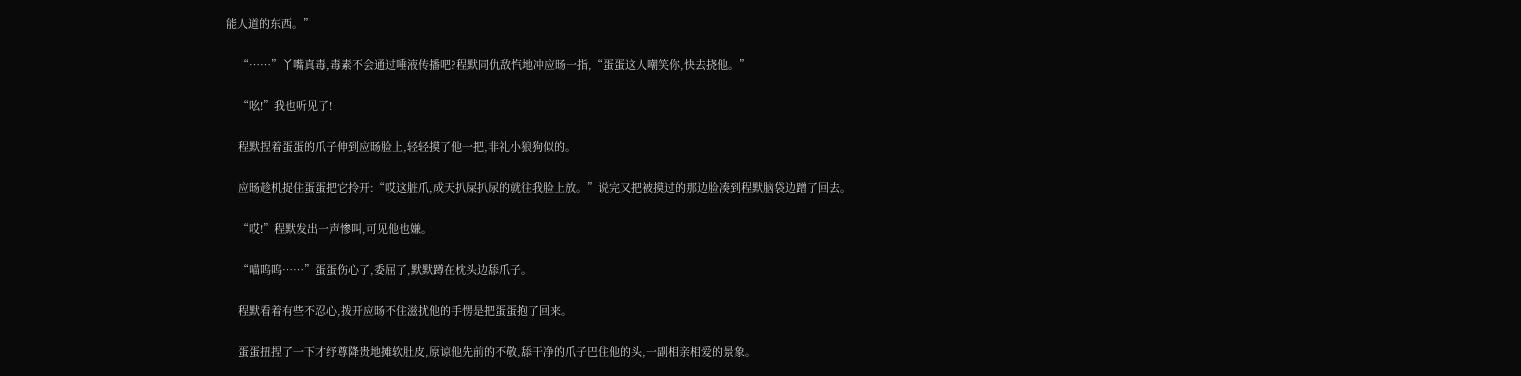能人道的东西。”

    “……”丫嘴真毒,毒素不会通过唾液传播吧?程默同仇敌忾地冲应旸一指,“蛋蛋这人嘲笑你,快去挠他。”

    “吆!”我也听见了!

    程默捏着蛋蛋的爪子伸到应旸脸上,轻轻摸了他一把,非礼小狼狗似的。

    应旸趁机捉住蛋蛋把它拎开:“哎这脏爪,成天扒屎扒尿的就往我脸上放。”说完又把被摸过的那边脸凑到程默脑袋边蹭了回去。

    “哎!”程默发出一声惨叫,可见他也嫌。

    “喵呜呜……”蛋蛋伤心了,委屈了,默默蹲在枕头边舔爪子。

    程默看着有些不忍心,拨开应旸不住滋扰他的手愣是把蛋蛋抱了回来。

    蛋蛋扭捏了一下才纾尊降贵地摊软肚皮,原谅他先前的不敬,舔干净的爪子巴住他的头,一副相亲相爱的景象。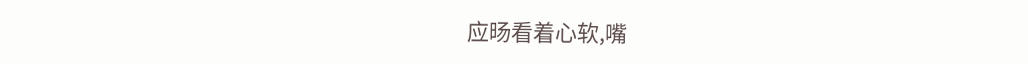应旸看着心软,嘴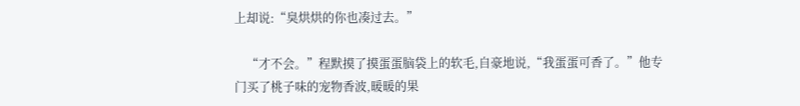上却说:“臭烘烘的你也凑过去。”

    “才不会。”程默摸了摸蛋蛋脑袋上的软毛,自豪地说,“我蛋蛋可香了。”他专门买了桃子味的宠物香波,暖暖的果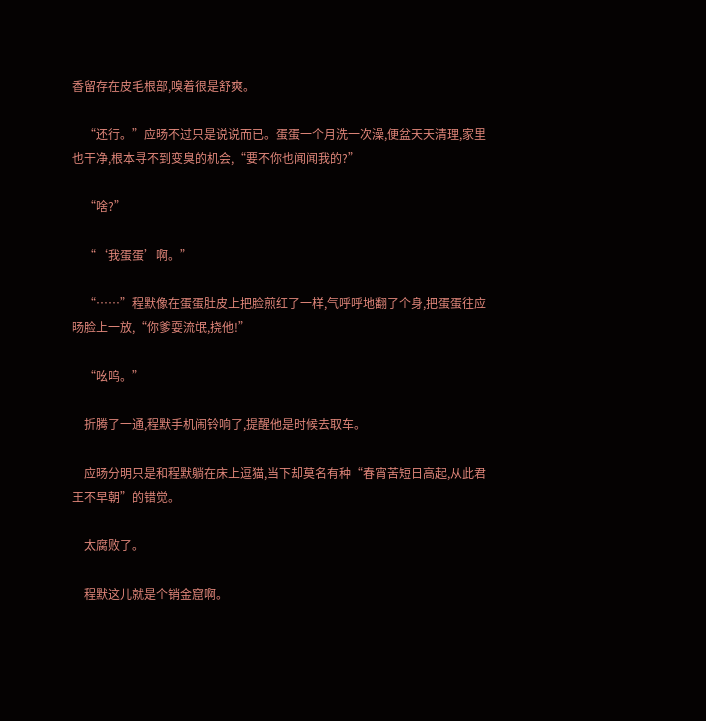香留存在皮毛根部,嗅着很是舒爽。

    “还行。”应旸不过只是说说而已。蛋蛋一个月洗一次澡,便盆天天清理,家里也干净,根本寻不到变臭的机会,“要不你也闻闻我的?”

    “啥?”

    “‘我蛋蛋’啊。”

    “……”程默像在蛋蛋肚皮上把脸煎红了一样,气呼呼地翻了个身,把蛋蛋往应旸脸上一放,“你爹耍流氓,挠他!”

    “吆呜。”

    折腾了一通,程默手机闹铃响了,提醒他是时候去取车。

    应旸分明只是和程默躺在床上逗猫,当下却莫名有种“春宵苦短日高起,从此君王不早朝”的错觉。

    太腐败了。

    程默这儿就是个销金窟啊。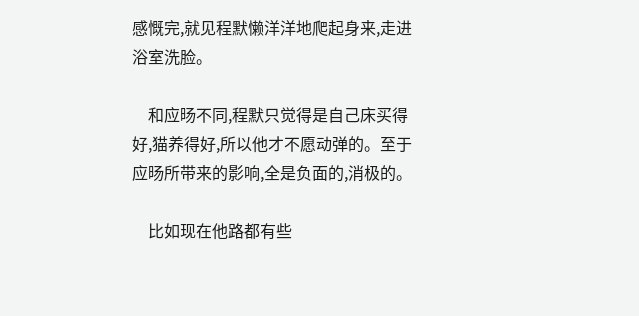感慨完,就见程默懒洋洋地爬起身来,走进浴室洗脸。

    和应旸不同,程默只觉得是自己床买得好,猫养得好,所以他才不愿动弹的。至于应旸所带来的影响,全是负面的,消极的。

    比如现在他路都有些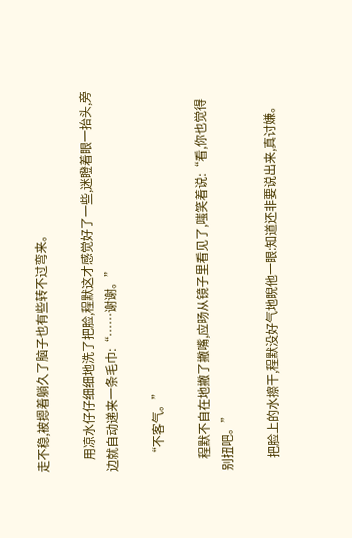走不稳,被摁着躺久了脑子也有些转不过弯来。

    用凉水仔仔细细地洗了把脸,程默这才感觉好了一些,迷瞪着眼一抬头,旁边就自动递来一条毛巾:“……谢谢。”

    “不客气。”

    程默不自在地撇了撇嘴,应旸从镜子里看见了,嗤笑着说:“看,你也觉得别扭吧。”

    把脸上的水擦干,程默没好气地睨他一眼:知道还非要说出来,真讨嫌。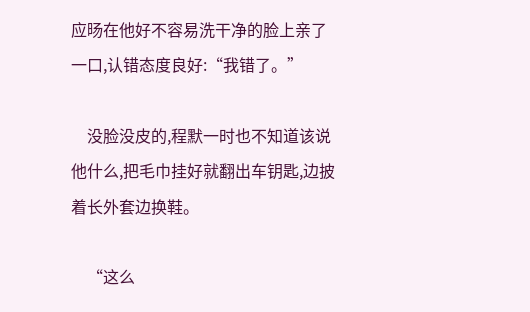应旸在他好不容易洗干净的脸上亲了一口,认错态度良好:“我错了。”

    没脸没皮的,程默一时也不知道该说他什么,把毛巾挂好就翻出车钥匙,边披着长外套边换鞋。

    “这么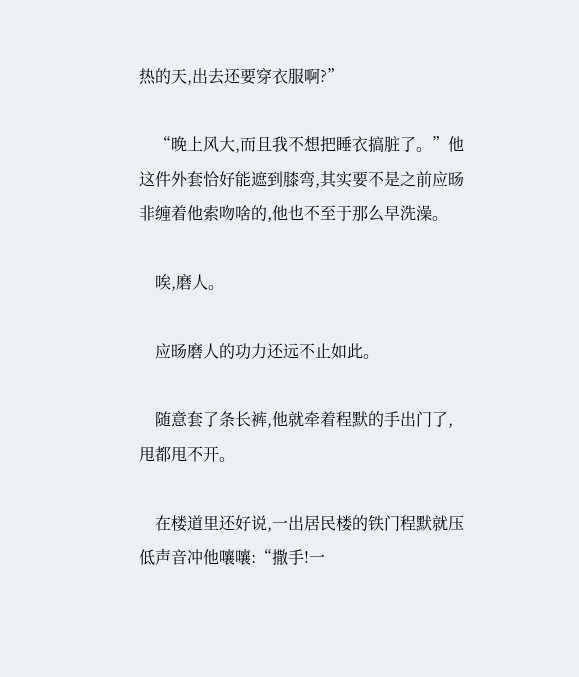热的天,出去还要穿衣服啊?”

    “晚上风大,而且我不想把睡衣搞脏了。”他这件外套恰好能遮到膝弯,其实要不是之前应旸非缠着他索吻啥的,他也不至于那么早洗澡。

    唉,磨人。

    应旸磨人的功力还远不止如此。

    随意套了条长裤,他就牵着程默的手出门了,甩都甩不开。

    在楼道里还好说,一出居民楼的铁门程默就压低声音冲他嚷嚷:“撒手!一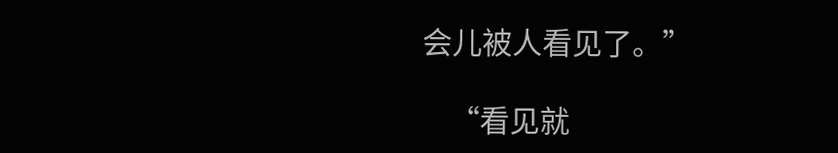会儿被人看见了。”

    “看见就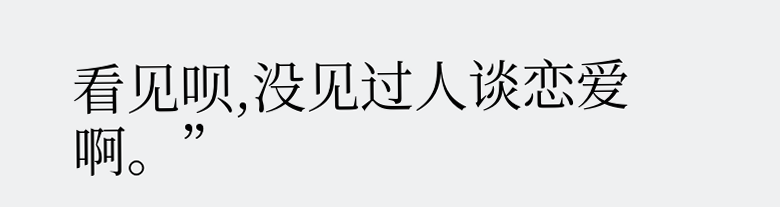看见呗,没见过人谈恋爱啊。”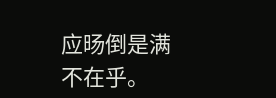应旸倒是满不在乎。